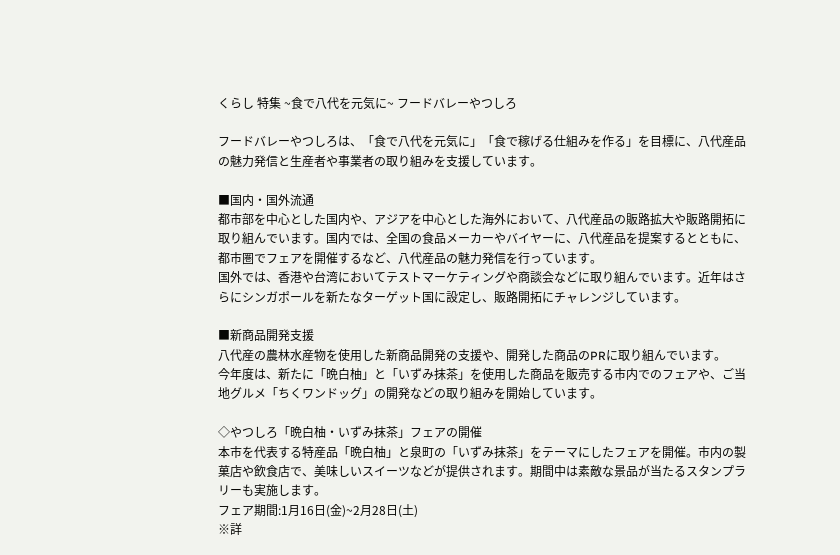くらし 特集 ~食で八代を元気に~ フードバレーやつしろ

フードバレーやつしろは、「食で八代を元気に」「食で稼げる仕組みを作る」を目標に、八代産品の魅力発信と生産者や事業者の取り組みを支援しています。

■国内・国外流通
都市部を中心とした国内や、アジアを中心とした海外において、八代産品の販路拡大や販路開拓に取り組んでいます。国内では、全国の食品メーカーやバイヤーに、八代産品を提案するとともに、都市圏でフェアを開催するなど、八代産品の魅力発信を行っています。
国外では、香港や台湾においてテストマーケティングや商談会などに取り組んでいます。近年はさらにシンガポールを新たなターゲット国に設定し、販路開拓にチャレンジしています。

■新商品開発支援
八代産の農林水産物を使用した新商品開発の支援や、開発した商品のPRに取り組んでいます。
今年度は、新たに「晩白柚」と「いずみ抹茶」を使用した商品を販売する市内でのフェアや、ご当地グルメ「ちくワンドッグ」の開発などの取り組みを開始しています。

◇やつしろ「晩白柚・いずみ抹茶」フェアの開催
本市を代表する特産品「晩白柚」と泉町の「いずみ抹茶」をテーマにしたフェアを開催。市内の製菓店や飲食店で、美味しいスイーツなどが提供されます。期間中は素敵な景品が当たるスタンプラリーも実施します。
フェア期間:1月16日(金)~2月28日(土)
※詳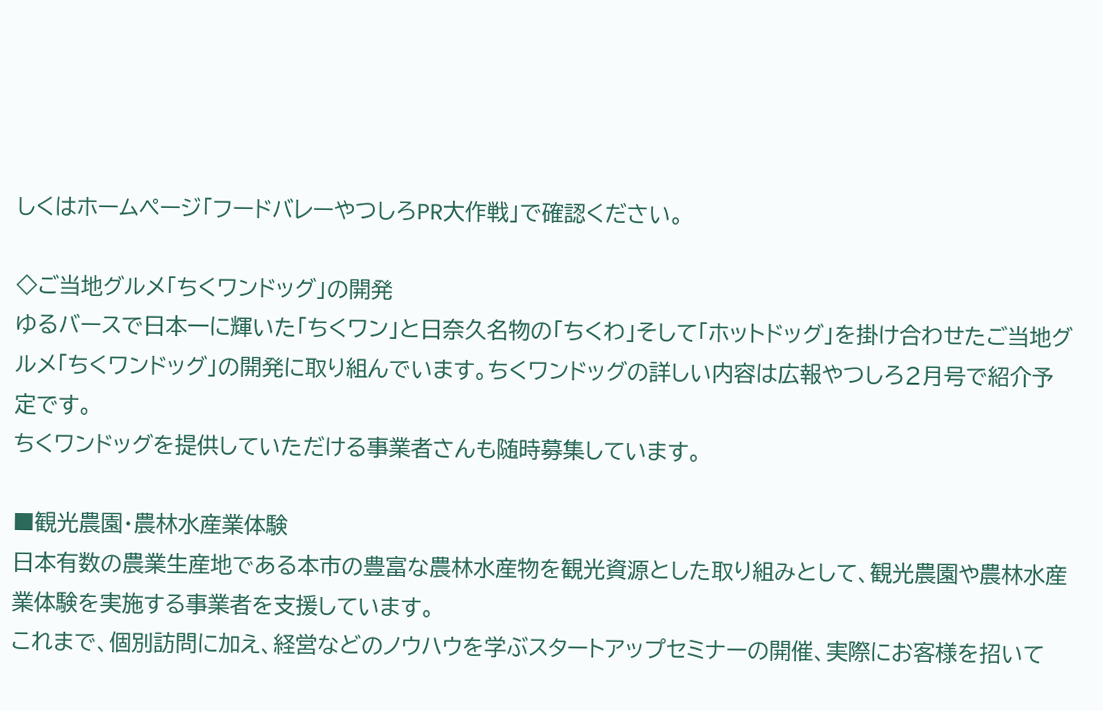しくはホームページ「フードバレーやつしろPR大作戦」で確認ください。

◇ご当地グルメ「ちくワンドッグ」の開発
ゆるバースで日本一に輝いた「ちくワン」と日奈久名物の「ちくわ」そして「ホットドッグ」を掛け合わせたご当地グルメ「ちくワンドッグ」の開発に取り組んでいます。ちくワンドッグの詳しい内容は広報やつしろ2月号で紹介予定です。
ちくワンドッグを提供していただける事業者さんも随時募集しています。

■観光農園・農林水産業体験
日本有数の農業生産地である本市の豊富な農林水産物を観光資源とした取り組みとして、観光農園や農林水産業体験を実施する事業者を支援しています。
これまで、個別訪問に加え、経営などのノウハウを学ぶスタートアップセミナーの開催、実際にお客様を招いて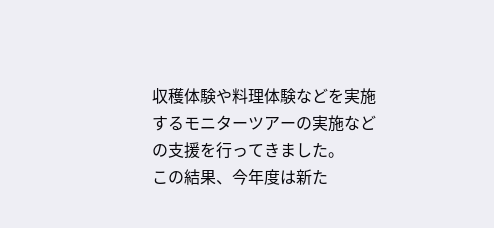収穫体験や料理体験などを実施するモニターツアーの実施などの支援を行ってきました。
この結果、今年度は新た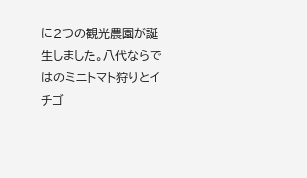に2つの観光農園が誕生しました。八代ならではのミニトマト狩りとイチゴ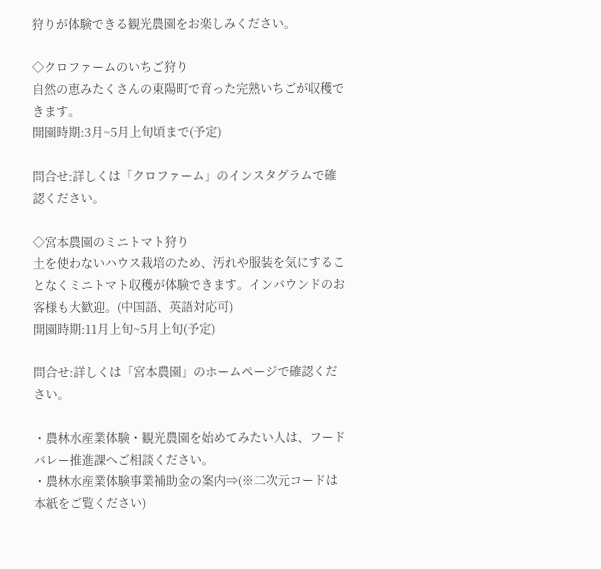狩りが体験できる観光農園をお楽しみください。

◇クロファームのいちご狩り
自然の恵みたくさんの東陽町で育った完熟いちごが収穫できます。
開園時期:3月~5月上旬頃まで(予定)

問合せ:詳しくは「クロファーム」のインスタグラムで確認ください。

◇宮本農園のミニトマト狩り
土を使わないハウス栽培のため、汚れや服装を気にすることなくミニトマト収穫が体験できます。インバウンドのお客様も大歓迎。(中国語、英語対応可)
開園時期:11月上旬~5月上旬(予定)

問合せ:詳しくは「宮本農園」のホームページで確認ください。

・農林水産業体験・観光農園を始めてみたい人は、フードバレー推進課へご相談ください。
・農林水産業体験事業補助金の案内⇒(※二次元コードは本紙をご覧ください)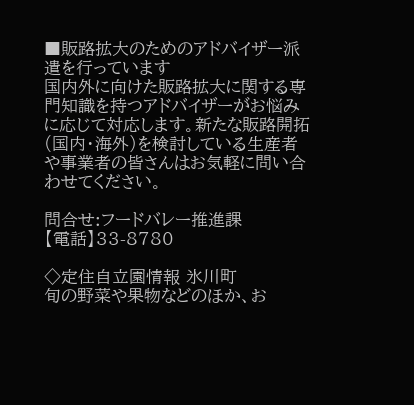■販路拡大のためのアドバイザー派遣を行っています
国内外に向けた販路拡大に関する専門知識を持つアドバイザーがお悩みに応じて対応します。新たな販路開拓(国内・海外)を検討している生産者や事業者の皆さんはお気軽に問い合わせてください。

問合せ:フードバレー推進課
【電話】33-8780

◇定住自立園情報 氷川町
旬の野菜や果物などのほか、お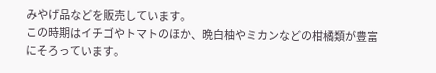みやげ品などを販売しています。
この時期はイチゴやトマトのほか、晩白柚やミカンなどの柑橘類が豊富にそろっています。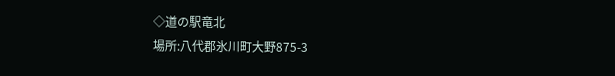◇道の駅竜北
場所:八代郡氷川町大野875-3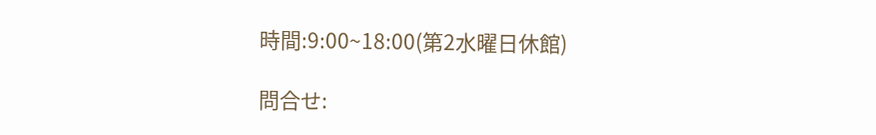時間:9:00~18:00(第2水曜日休館)

問合せ: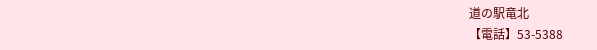道の駅竜北
【電話】53-5388